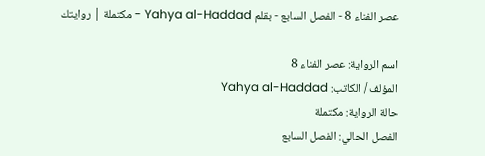عصر الفناء 8 - الفصل السابع - بقلم Yahya al-Haddad - مكتملة | روايتك

اسم الرواية: عصر الفناء 8
المؤلف / الكاتب: Yahya al-Haddad
حالة الرواية: مكتملة
الفصل الحالي: الفصل السابع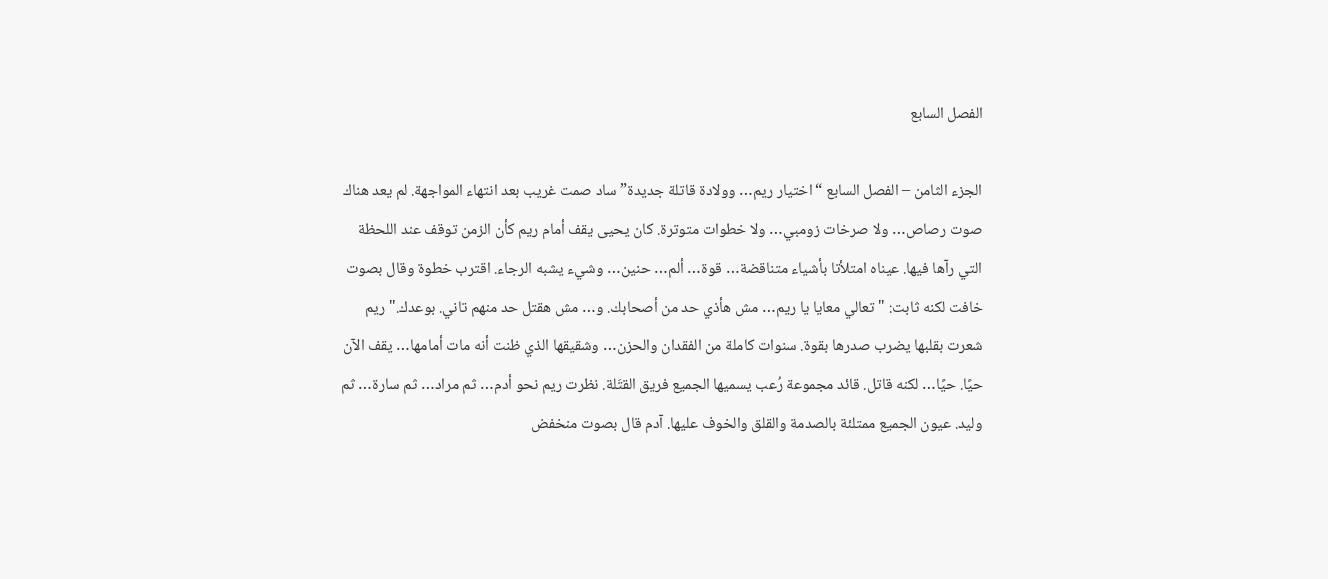الفصل السابع

الجزء الثامن – الفصل السابع “اختيار ريم… وولادة قاتلة جديدة” ساد صمت غريب بعد انتهاء المواجهة. لم يعد هناك صوت رصاص… ولا صرخات زومبي… ولا خطوات متوترة. كان يحيى يقف أمام ريم كأن الزمن توقف عند اللحظة التي رآها فيها. عيناه امتلأتا بأشياء متناقضة… قوة… ألم… حنين… وشيء يشبه الرجاء. اقترب خطوة وقال بصوت خافت لكنه ثابت: "تعالي معايا يا ريم… مش هأذي حد من أصحابك. و… مش هقتل حد منهم تاني. بوعدك." ريم شعرت بقلبها يضرب صدرها بقوة. سنوات كاملة من الفقدان والحزن… وشقيقها الذي ظنت أنه مات أمامها… يقف الآن حيًا. حيًا… لكنه قاتل. قائد مجموعة رُعب يسميها الجميع فريق القتَلة. نظرت ريم نحو أدم… ثم مراد… ثم سارة… ثم وليد. عيون الجميع ممتلئة بالصدمة والقلق والخوف عليها. آدم قال بصوت منخفض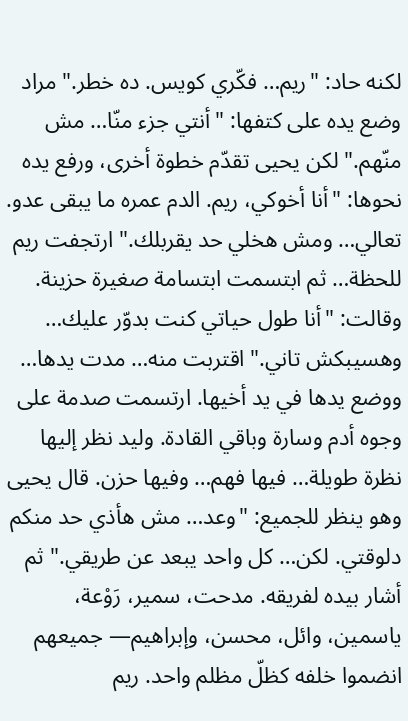لكنه حاد: "ريم… فكّري كويس. ده خطر." مراد وضع يده على كتفها: "أنتي جزء منّا… مش منّهم." لكن يحيى تقدّم خطوة أخرى، ورفع يده نحوها: "أنا أخوكي، ريم. الدم عمره ما يبقى عدو. تعالي… ومش هخلي حد يقربلك." ارتجفت ريم للحظة… ثم ابتسمت ابتسامة صغيرة حزينة. وقالت: "أنا طول حياتي كنت بدوّر عليك… وهسيبكش تاني." اقتربت منه… مدت يدها… ووضع يدها في يد أخيها. ارتسمت صدمة على وجوه أدم وسارة وباقي القادة. وليد نظر إليها نظرة طويلة… فيها فهم… وفيها حزن. قال يحيى وهو ينظر للجميع: "وعد… مش هأذي حد منكم دلوقتي. لكن… كل واحد يبعد عن طريقي." ثم أشار بيده لفريقه. مدحت، سمير، رَوْعة، ياسمين، وائل، محسن، وإبراهيم— جميعهم انضموا خلفه كظلّ مظلم واحد. ريم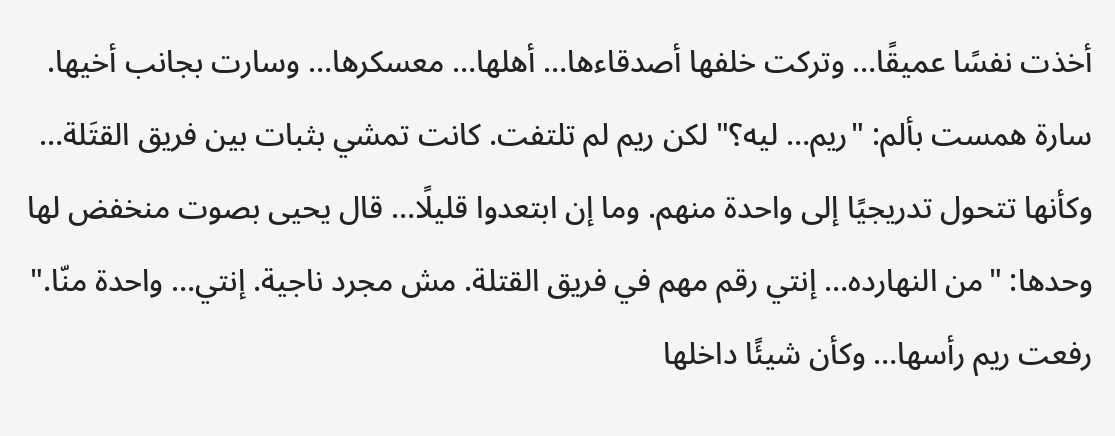أخذت نفسًا عميقًا… وتركت خلفها أصدقاءها… أهلها… معسكرها… وسارت بجانب أخيها. سارة همست بألم: "ريم… ليه؟" لكن ريم لم تلتفت. كانت تمشي بثبات بين فريق القتَلة… وكأنها تتحول تدريجيًا إلى واحدة منهم. وما إن ابتعدوا قليلًا… قال يحيى بصوت منخفض لها وحدها: "من النهارده… إنتي رقم مهم في فريق القتلة. مش مجرد ناجية. إنتي… واحدة منّا." رفعت ريم رأسها… وكأن شيئًا داخلها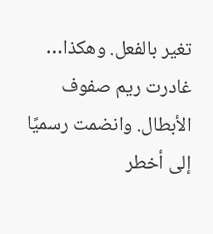تغير بالفعل. وهكذا… غادرت ريم صفوف الأبطال. وانضمت رسميًا إلى أخطر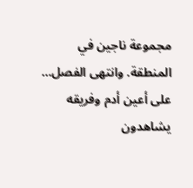مجموعة ناجين في المنطقة. وانتهى الفصل… على أعين أدم وفريقه يشاهدون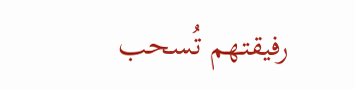رفيقتهم تُسحب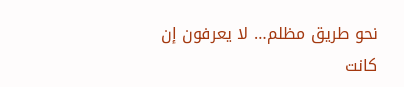نحو طريق مظلم… لا يعرفون إن كانت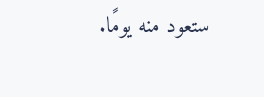ستعود منه يومًا.